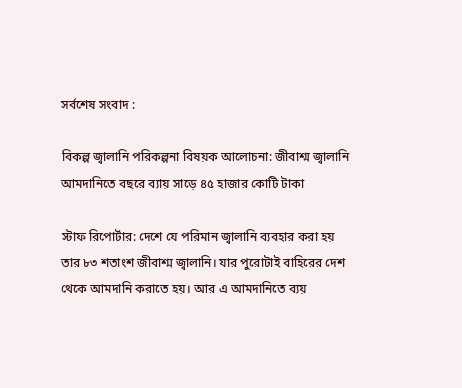সর্বশেষ সংবাদ :

বিকল্প জ্বালানি পরিকল্পনা বিষয়ক আলোচনা: জীবাশ্ম জ্বালানি আমদানিতে বছরে ব্যায় সাড়ে ৪৫ হাজার কোটি টাকা

স্টাফ রিপোর্টার: দেশে যে পরিমান জ্বালানি ব্যবহার করা হয় তার ৮৩ শতাংশ জীবাশ্ম জ্বালানি। যার পুরোটাই বাহিরের দেশ থেকে আমদানি করাতে হয়। আর এ আমদানিতে ব্যয়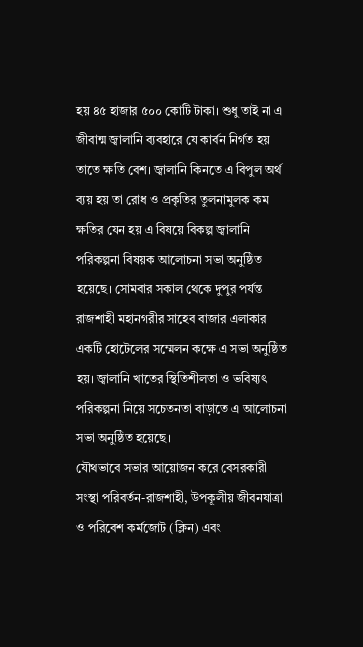হয় ৪৫ হাজার ৫০০ কোটি টাকা। শুধু তাই না এ জীবান্ম জ্বালানি ব্যবহারে যে কার্বন নির্গত হয় তাতে ক্ষতি বেশ। জ্বালানি কিনতে এ বিপুল অর্থ ব্যয় হয় তা রোধ ও প্রকৃতির তুলনামুলক কম ক্ষতির যেন হয় এ বিষয়ে বিকল্প জ্বালানি পরিকল্পনা বিষয়ক আলোচনা সভা অনুষ্ঠিত হয়েছে। সোমবার সকাল থেকে দুপুর পর্যন্ত রাজশাহী মহানগরীর সাহেব বাজার এলাকার একটি হোটেলের সম্মেলন কক্ষে এ সভা অনুষ্ঠিত হয়। জ্বালানি খাতের স্থিতিশীলতা ও ভবিষ্যৎ পরিকল্পনা নিয়ে সচেতনতা বাড়াতে এ আলোচনা সভা অনুষ্ঠিত হয়েছে।
যৌথভাবে সভার আয়োজন করে বেসরকারী সংস্থা পরিবর্তন-রাজশাহী, উপকূলীয় জীবনযাত্রা ও পরিবেশ কর্মজোট (ক্লিন) এবং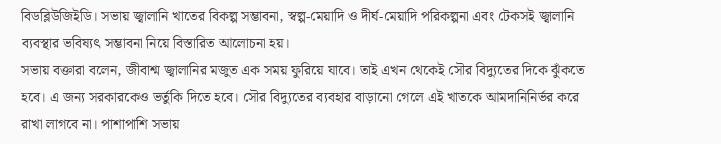বিডব্লিউজিইডি। সভায় জ্বালানি খাতের বিকল্প সম্ভাবনা, স্বল্প-মেয়াদি ও দীর্ঘ-মেয়াদি পরিকল্পনা এবং টেকসই জ্বালানি ব্যবস্থার ভবিষ্যৎ সম্ভাবনা নিয়ে বিস্তারিত আলোচনা হয়।
সভায় বক্তারা বলেন, জীবাশ্ম জ্বালানির মজুত এক সময় ফুরিয়ে যাবে। তাই এখন থেকেই সৌর বিদ্যুতের দিকে ঝুঁকতে হবে। এ জন্য সরকারকেও ভর্তুকি দিতে হবে। সৌর বিদ্যুতের ব্যবহার বাড়ানো গেলে এই খাতকে আমদানিনির্ভর করে রাখা লাগবে না। পাশাপাশি সভায়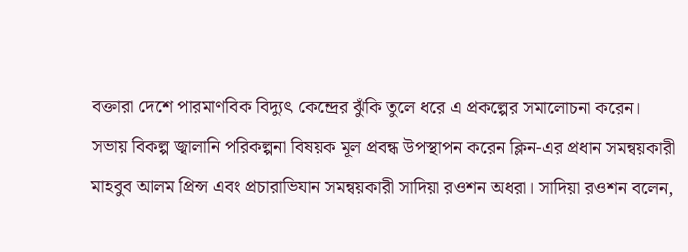বক্তারা দেশে পারমাণবিক বিদ্যুৎ কেন্দ্রের ঝুঁকি তুলে ধরে এ প্রকল্পের সমালোচনা করেন।
সভায় বিকল্প জ্বালানি পরিকল্পনা বিষয়ক মূল প্রবন্ধ উপস্থাপন করেন ক্লিন-এর প্রধান সমন্বয়কারী মাহবুব আলম প্রিন্স এবং প্রচারাভিযান সমন্বয়কারী সাদিয়া রওশন অধরা। সাদিয়া রওশন বলেন,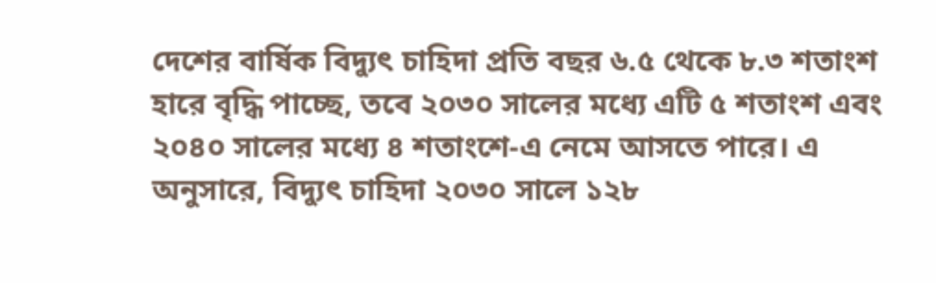দেশের বার্ষিক বিদ্যুৎ চাহিদা প্রতি বছর ৬.৫ থেকে ৮.৩ শতাংশ হারে বৃদ্ধি পাচ্ছে, তবে ২০৩০ সালের মধ্যে এটি ৫ শতাংশ এবং ২০৪০ সালের মধ্যে ৪ শতাংশে-এ নেমে আসতে পারে। এ অনুসারে, বিদ্যুৎ চাহিদা ২০৩০ সালে ১২৮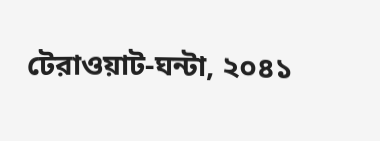টেরাওয়াট-ঘন্টা, ২০৪১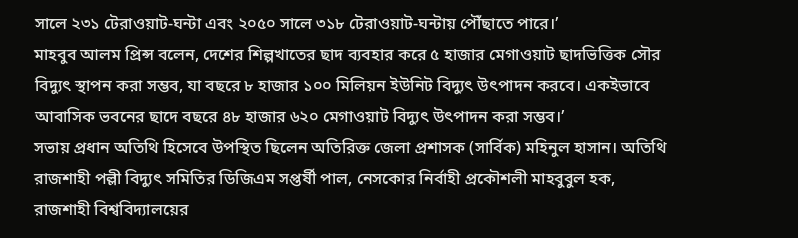সালে ২৩১ টেরাওয়াট-ঘন্টা এবং ২০৫০ সালে ৩১৮ টেরাওয়াট-ঘন্টায় পৌঁছাতে পারে।’
মাহবুব আলম প্রিন্স বলেন, দেশের শিল্পখাতের ছাদ ব্যবহার করে ৫ হাজার মেগাওয়াট ছাদভিত্তিক সৌর বিদ্যুৎ স্থাপন করা সম্ভব, যা বছরে ৮ হাজার ১০০ মিলিয়ন ইউনিট বিদ্যুৎ উৎপাদন করবে। একইভাবে আবাসিক ভবনের ছাদে বছরে ৪৮ হাজার ৬২০ মেগাওয়াট বিদ্যুৎ উৎপাদন করা সম্ভব।’
সভায় প্রধান অতিথি হিসেবে উপস্থিত ছিলেন অতিরিক্ত জেলা প্রশাসক (সার্বিক) মহিনুল হাসান। অতিথি রাজশাহী পল্লী বিদ্যুৎ সমিতির ডিজিএম সপ্তর্ষী পাল, নেসকোর নির্বাহী প্রকৌশলী মাহবুবুল হক, রাজশাহী বিশ্ববিদ্যালয়ের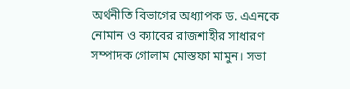অর্থনীতি বিভাগের অধ্যাপক ড. এএনকে নোমান ও ক্যাবের রাজশাহীর সাধারণ সম্পাদক গোলাম মোস্তফা মামুন। সভা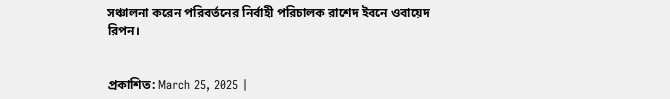সঞ্চালনা করেন পরিবর্তনের নির্বাহী পরিচালক রাশেদ ইবনে ওবায়েদ রিপন।


প্রকাশিত: March 25, 2025 |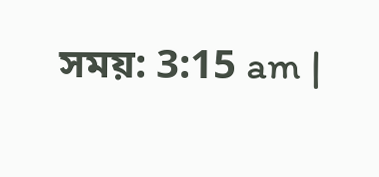সময়: 3:15 am |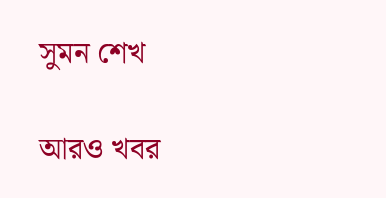সুমন শেখ

আরও খবর